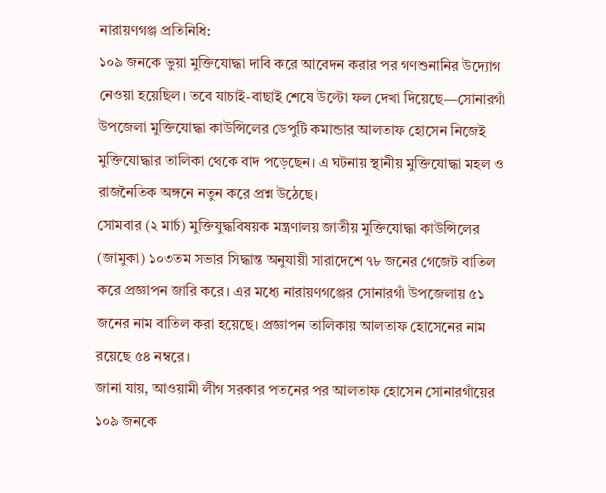নারায়ণগঞ্জ প্রতিনিধি:
১০৯ জনকে ভুয়া মুক্তিযোদ্ধা দাবি করে আবেদন করার পর গণশুনানির উদ্যোগ নেওয়া হয়েছিল। তবে যাচাই-বাছাই শেষে উল্টো ফল দেখা দিয়েছে—সোনারগাঁ উপজেলা মুক্তিযোদ্ধা কাউন্সিলের ডেপুটি কমান্ডার আলতাফ হোসেন নিজেই মুক্তিযোদ্ধার তালিকা থেকে বাদ পড়েছেন। এ ঘটনায় স্থানীয় মুক্তিযোদ্ধা মহল ও রাজনৈতিক অঙ্গনে নতুন করে প্রশ্ন উঠেছে।
সোমবার (২ মার্চ) মুক্তিযুদ্ধবিষয়ক মন্ত্রণালয় জাতীয় মুক্তিযোদ্ধা কাউন্সিলের (জামুকা) ১০৩তম সভার সিদ্ধান্ত অনুযায়ী সারাদেশে ৭৮ জনের গেজেট বাতিল করে প্রজ্ঞাপন জারি করে। এর মধ্যে নারায়ণগঞ্জের সোনারগাঁ উপজেলায় ৫১ জনের নাম বাতিল করা হয়েছে। প্রজ্ঞাপন তালিকায় আলতাফ হোসেনের নাম রয়েছে ৫৪ নম্বরে।
জানা যায়, আওয়ামী লীগ সরকার পতনের পর আলতাফ হোসেন সোনারগাঁয়ের ১০৯ জনকে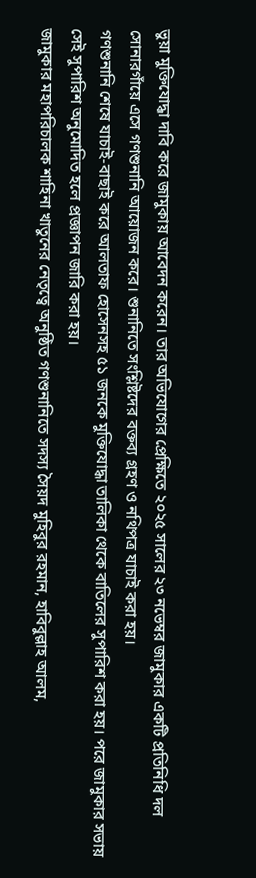ভুয়া মুক্তিযোদ্ধা দাবি করে জামুকায় আবেদন করেন। তার অভিযোগের প্রেক্ষিতে ২০২৫ সালের ২৩ নভেম্বর জামুকার একটি প্রতিনিধি দল সোনারগাঁয়ে এসে গণশুনানি আয়োজন করে। শুনানিতে সংশ্লিষ্টদের বক্তব্য গ্রহণ ও নথিপত্র যাচাই করা হয়।
গণশুনানি শেষে যাচাই-বাছাই করে আলতাফ হোসেনসহ ৫১ জনকে মুক্তিযোদ্ধা তালিকা থেকে বাতিলের সুপারিশ করা হয়। পরে জামুকার সভায় সেই সুপারিশ অনুমোদিত হলে প্রজ্ঞাপন জারি করা হয়।
জামুকার মহাপরিচালক শাহিনা খাতুনের নেতৃত্বে অনুষ্ঠিত গণশুনানিতে সদস্য সৈয়দ মুহিবুর রহমান, হাবিবুল্লাহ আলম,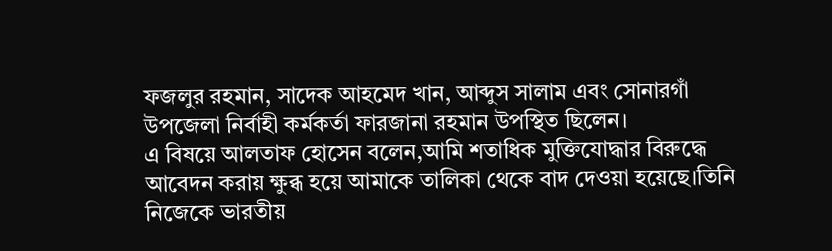ফজলুর রহমান, সাদেক আহমেদ খান, আব্দুস সালাম এবং সোনারগাঁ উপজেলা নির্বাহী কর্মকর্তা ফারজানা রহমান উপস্থিত ছিলেন।
এ বিষয়ে আলতাফ হোসেন বলেন,আমি শতাধিক মুক্তিযোদ্ধার বিরুদ্ধে আবেদন করায় ক্ষুব্ধ হয়ে আমাকে তালিকা থেকে বাদ দেওয়া হয়েছে।তিনি নিজেকে ভারতীয়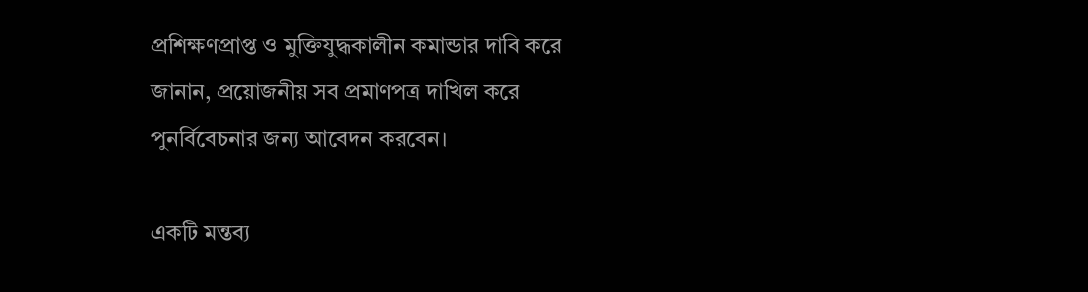প্রশিক্ষণপ্রাপ্ত ও মুক্তিযুদ্ধকালীন কমান্ডার দাবি করে জানান, প্রয়োজনীয় সব প্রমাণপত্র দাখিল করে পুনর্বিবেচনার জন্য আবেদন করবেন।

একটি মন্তব্য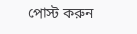পোস্ট করুন